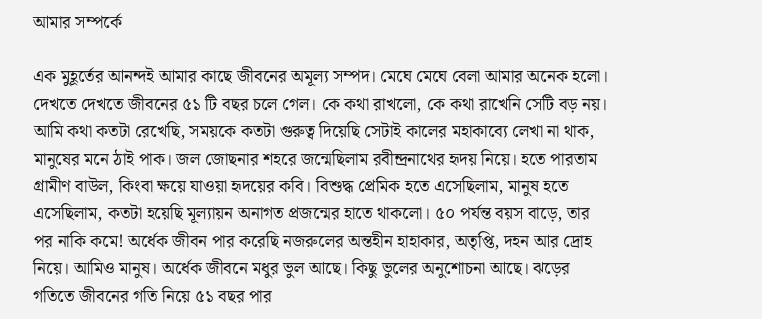আমার সম্পর্কে

এক মুহূর্তের আনন্দই আমার কাছে জীবনের অমূল্য সম্পদ। মেঘে মেঘে বেলা আমার অনেক হলো। দেখতে দেখতে জীবনের ৫১ টি বছর চলে গেল। কে কথা রাখলো, কে কথা রাখেনি সেটি বড় নয়। আমি কথা কতটা রেখেছি, সময়কে কতটা গুরুত্ব দিয়েছি সেটাই কালের মহাকাব্যে লেখা না থাক, মানুষের মনে ঠাই পাক। জল জোছনার শহরে জন্মেছিলাম রবীন্দ্রনাথের হৃদয় নিয়ে। হতে পারতাম গ্রামীণ বাউল, কিংবা ক্ষয়ে যাওয়া হৃদয়ের কবি। বিশুদ্ধ প্রেমিক হতে এসেছিলাম, মানুষ হতে এসেছিলাম, কতটা হয়েছি মূল্যায়ন অনাগত প্রজন্মের হাতে থাকলো। ৫০ পর্যন্ত বয়স বাড়ে, তার পর নাকি কমে! অর্ধেক জীবন পার করেছি নজরুলের অন্তহীন হাহাকার, অতৃপ্তি, দহন আর দ্রোহ নিয়ে। আমিও মানুষ। অর্ধেক জীবনে মধুর ভুল আছে। কিছু ভুলের অনুশোচনা আছে। ঝড়ের গতিতে জীবনের গতি নিয়ে ৫১ বছর পার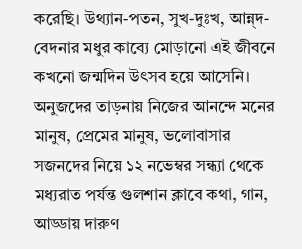করেছি। উথ্যান-পতন, সুখ-দুঃখ, আন্ন্দ-বেদনার মধুর কাব্যে মোড়ানো এই জীবনে কখনো জন্মদিন উৎসব হয়ে আসেনি। অনুজদের তাড়নায় নিজের আনন্দে মনের মানুষ, প্রেমের মানুষ, ভলোবাসার সজনদের নিয়ে ১২ নভেম্বর সন্ধ্যা থেকে মধ্যরাত পর্যন্ত গুলশান ক্লাবে কথা, গান, আড্ডায় দারুণ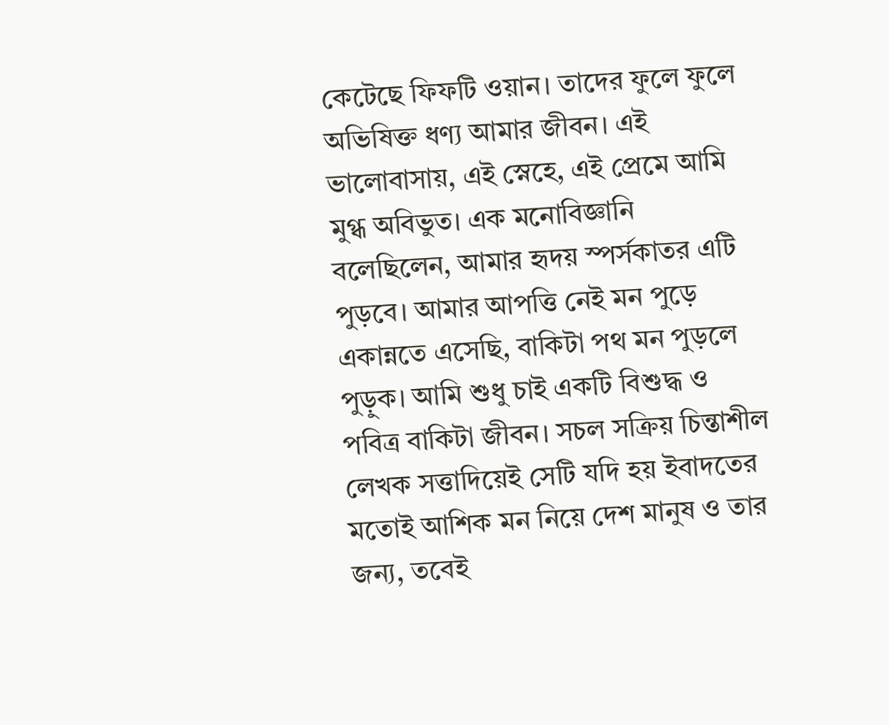কেটেছে ফিফটি ওয়ান। তাদের ফুলে ফুলে অভিষিক্ত ধণ্য আমার জীবন। এই ভালোবাসায়, এই স্নেহে, এই প্রেমে আমি মুগ্ধ অবিভুত। এক মনোবিজ্ঞানি বলেছিলেন, আমার হৃদয় স্পর্সকাতর এটি পুড়বে। আমার আপত্তি নেই মন পুড়ে একান্নতে এসেছি, বাকিটা পথ মন পুড়লে পুড়ুক। আমি শুধু চাই একটি বিশুদ্ধ ও পবিত্র বাকিটা জীবন। সচল সক্রিয় চিন্তাশীল লেখক সত্তাদিয়েই সেটি যদি হয় ইবাদতের মতোই আশিক মন নিয়ে দেশ মানুষ ও তার জন্য, তবেই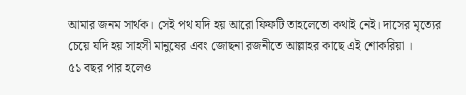আমার জনম সার্থক। সেই পথ যদি হয় আরো ফিফটি তাহলেতো কথাই নেই। দাসের মৃত্যের চেয়ে যদি হয় সাহসী মানুষের এবং জোছনা রজনীতে আল্লাহর কাছে এই শোকরিয়া ।
৫১ বছর পার হলেও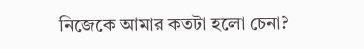নিজেকে আমার কতটা হলো চেনা?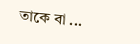তাকে বা ...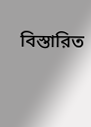বিস্তারিত